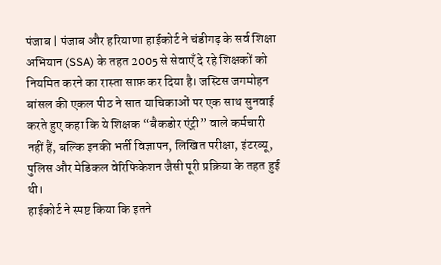पंजाब | पंजाब और हरियाणा हाईकोर्ट ने चंडीगढ़ के सर्व शिक्षा अभियान (SSA) के तहत 2005 से सेवाएँ दे रहे शिक्षकों को नियमित करने का रास्ता साफ़ कर दिया है। जस्टिस जगमोहन बांसल की एकल पीठ ने सात याचिकाओं पर एक साथ सुनवाई करते हुए कहा कि ये शिक्षक “बैकडोर एंट्री” वाले कर्मचारी नहीं हैं, बल्कि इनकी भर्ती विज्ञापन, लिखित परीक्षा, इंटरव्यू, पुलिस और मेडिकल वेरिफिकेशन जैसी पूरी प्रक्रिया के तहत हुई थी।
हाईकोर्ट ने स्पष्ट किया कि इतने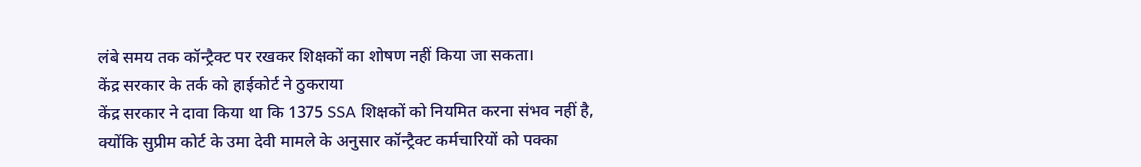लंबे समय तक कॉन्ट्रैक्ट पर रखकर शिक्षकों का शोषण नहीं किया जा सकता।
केंद्र सरकार के तर्क को हाईकोर्ट ने ठुकराया
केंद्र सरकार ने दावा किया था कि 1375 SSA शिक्षकों को नियमित करना संभव नहीं है, क्योंकि सुप्रीम कोर्ट के उमा देवी मामले के अनुसार कॉन्ट्रैक्ट कर्मचारियों को पक्का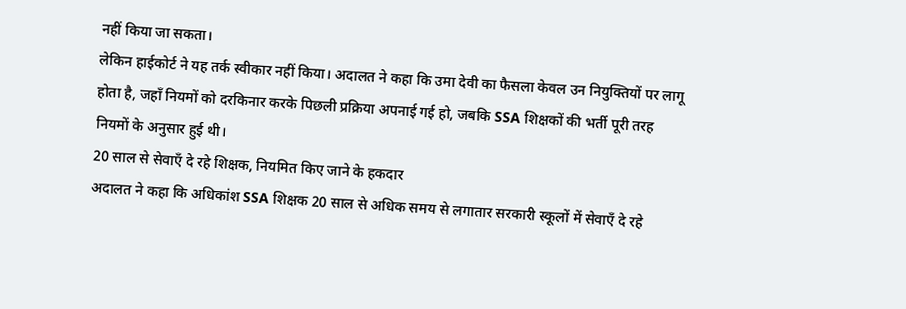नहीं किया जा सकता।
लेकिन हाईकोर्ट ने यह तर्क स्वीकार नहीं किया। अदालत ने कहा कि उमा देवी का फैसला केवल उन नियुक्तियों पर लागू होता है, जहाँ नियमों को दरकिनार करके पिछली प्रक्रिया अपनाई गई हो, जबकि SSA शिक्षकों की भर्ती पूरी तरह नियमों के अनुसार हुई थी।
20 साल से सेवाएँ दे रहे शिक्षक, नियमित किए जाने के हकदार
अदालत ने कहा कि अधिकांश SSA शिक्षक 20 साल से अधिक समय से लगातार सरकारी स्कूलों में सेवाएँ दे रहे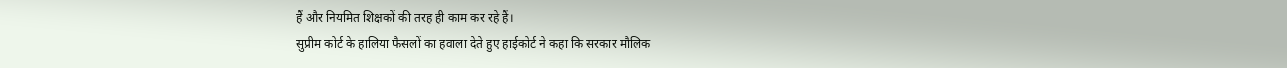हैं और नियमित शिक्षकों की तरह ही काम कर रहे हैं।
सुप्रीम कोर्ट के हालिया फैसलों का हवाला देते हुए हाईकोर्ट ने कहा कि सरकार मौलिक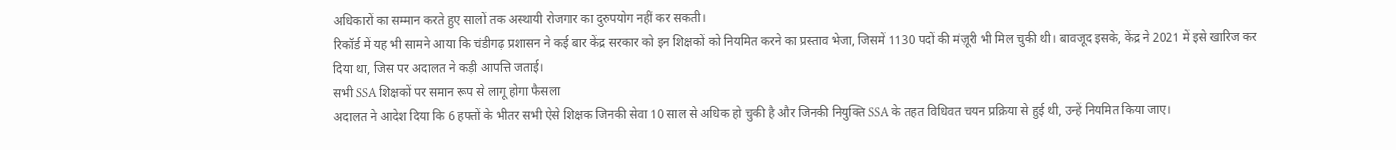अधिकारों का सम्मान करते हुए सालों तक अस्थायी रोजगार का दुरुपयोग नहीं कर सकती।
रिकॉर्ड में यह भी सामने आया कि चंडीगढ़ प्रशासन ने कई बार केंद्र सरकार को इन शिक्षकों को नियमित करने का प्रस्ताव भेजा, जिसमें 1130 पदों की मंज़ूरी भी मिल चुकी थी। बावजूद इसके, केंद्र ने 2021 में इसे खारिज कर दिया था, जिस पर अदालत ने कड़ी आपत्ति जताई।
सभी SSA शिक्षकों पर समान रूप से लागू होगा फैसला
अदालत ने आदेश दिया कि 6 हफ्तों के भीतर सभी ऐसे शिक्षक जिनकी सेवा 10 साल से अधिक हो चुकी है और जिनकी नियुक्ति SSA के तहत विधिवत चयन प्रक्रिया से हुई थी, उन्हें नियमित किया जाए।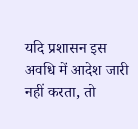यदि प्रशासन इस अवधि में आदेश जारी नहीं करता, तो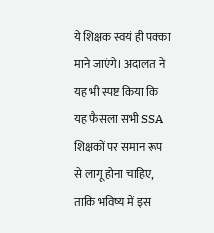ये शिक्षक स्वयं ही पक्का माने जाएंगे। अदालत ने यह भी स्पष्ट किया कि यह फैसला सभी SSA शिक्षकों पर समान रूप से लागू होना चाहिए, ताकि भविष्य में इस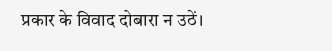प्रकार के विवाद दोबारा न उठें।